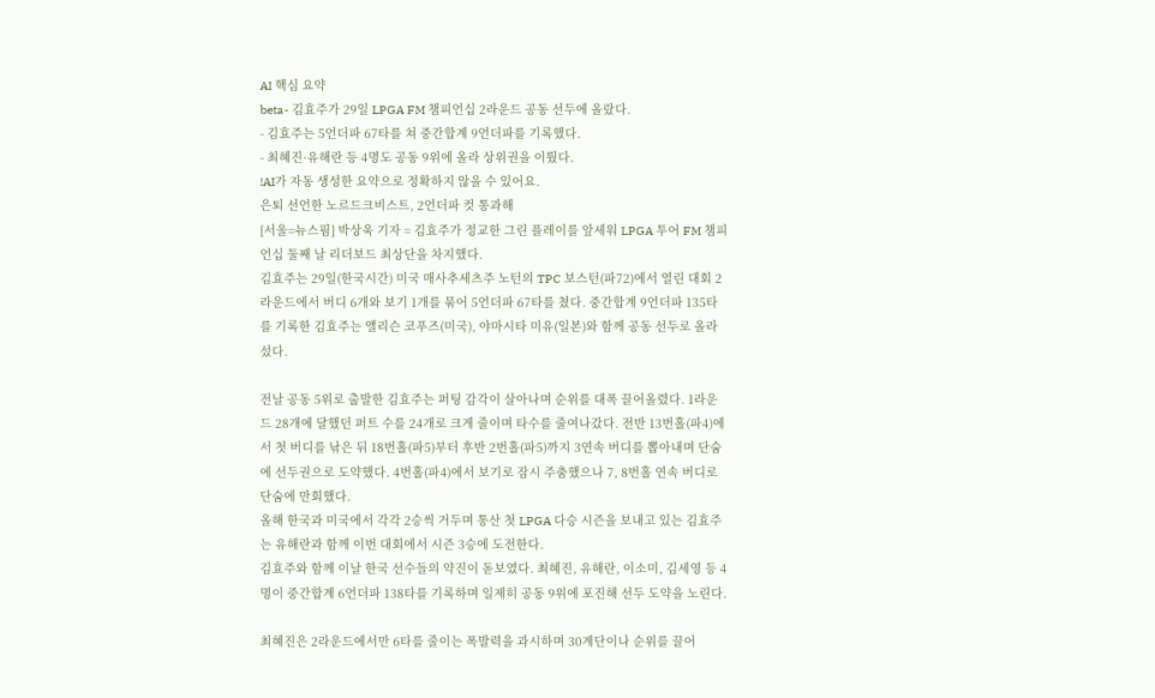AI 핵심 요약
beta- 김효주가 29일 LPGA FM 챔피언십 2라운드 공동 선두에 올랐다.
- 김효주는 5언더파 67타를 쳐 중간합계 9언더파를 기록했다.
- 최혜진·유해란 등 4명도 공동 9위에 올라 상위권을 이뤘다.
!AI가 자동 생성한 요약으로 정확하지 않을 수 있어요.
은퇴 선언한 노르드크비스트, 2언더파 컷 통과해
[서울=뉴스핌] 박상욱 기자 = 김효주가 정교한 그린 플레이를 앞세워 LPGA 투어 FM 챔피언십 둘째 날 리더보드 최상단을 차지했다.
김효주는 29일(한국시간) 미국 매사추세츠주 노턴의 TPC 보스턴(파72)에서 열린 대회 2라운드에서 버디 6개와 보기 1개를 묶어 5언더파 67타를 쳤다. 중간합계 9언더파 135타를 기록한 김효주는 앨리슨 코푸즈(미국), 야마시타 미유(일본)와 함께 공동 선두로 올라섰다.

전날 공동 5위로 출발한 김효주는 퍼팅 감각이 살아나며 순위를 대폭 끌어올렸다. 1라운드 28개에 달했던 퍼트 수를 24개로 크게 줄이며 타수를 줄여나갔다. 전반 13번홀(파4)에서 첫 버디를 낚은 뒤 18번홀(파5)부터 후반 2번홀(파5)까지 3연속 버디를 뽑아내며 단숨에 선두권으로 도약했다. 4번홀(파4)에서 보기로 잠시 주춤했으나 7, 8번홀 연속 버디로 단숨에 만회했다.
올해 한국과 미국에서 각각 2승씩 거두며 통산 첫 LPGA 다승 시즌을 보내고 있는 김효주는 유해란과 함께 이번 대회에서 시즌 3승에 도전한다.
김효주와 함께 이날 한국 선수들의 약진이 돋보였다. 최혜진, 유해란, 이소미, 김세영 등 4명이 중간합계 6언더파 138타를 기록하며 일제히 공동 9위에 포진해 선두 도약을 노린다.

최혜진은 2라운드에서만 6타를 줄이는 폭발력을 과시하며 30계단이나 순위를 끌어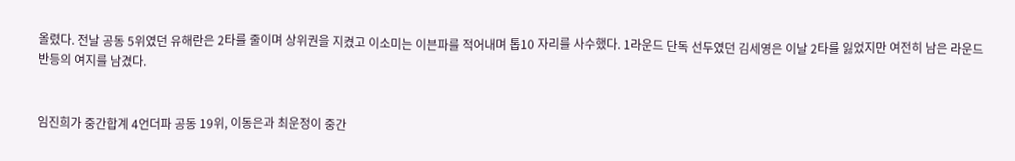올렸다. 전날 공동 5위였던 유해란은 2타를 줄이며 상위권을 지켰고 이소미는 이븐파를 적어내며 톱10 자리를 사수했다. 1라운드 단독 선두였던 김세영은 이날 2타를 잃었지만 여전히 남은 라운드 반등의 여지를 남겼다.


임진희가 중간합계 4언더파 공동 19위, 이동은과 최운정이 중간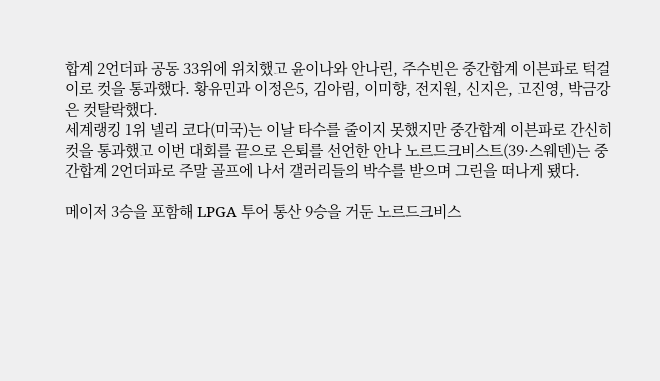합계 2언더파 공동 33위에 위치했고 윤이나와 안나린, 주수빈은 중간합계 이븐파로 턱걸이로 컷을 통과했다. 황유민과 이정은5, 김아림, 이미향, 전지원, 신지은, 고진영, 박금강은 컷탈락했다.
세계랭킹 1위 넬리 코다(미국)는 이날 타수를 줄이지 못했지만 중간합계 이븐파로 간신히 컷을 통과했고 이번 대회를 끝으로 은퇴를 선언한 안나 노르드크비스트(39·스웨덴)는 중간합계 2언더파로 주말 골프에 나서 갤러리들의 박수를 받으며 그린을 떠나게 됐다.

메이저 3승을 포함해 LPGA 투어 통산 9승을 거둔 노르드크비스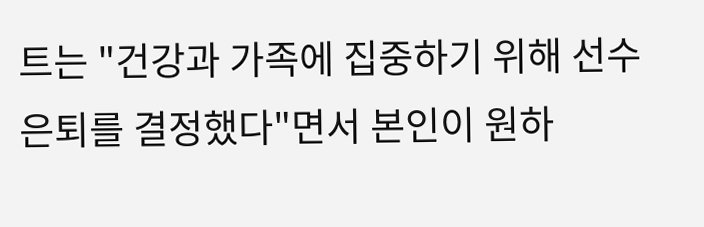트는 "건강과 가족에 집중하기 위해 선수 은퇴를 결정했다"면서 본인이 원하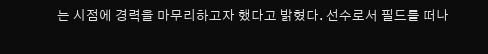는 시점에 경력을 마무리하고자 했다고 밝혔다. 선수로서 필드를 떠나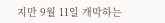지만 9월 11일 개막하는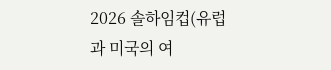2026 솔하임컵(유럽과 미국의 여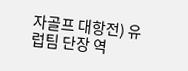자골프 대항전) 유럽팀 단장 역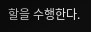할을 수행한다.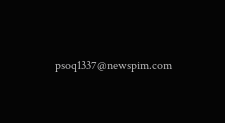psoq1337@newspim.com